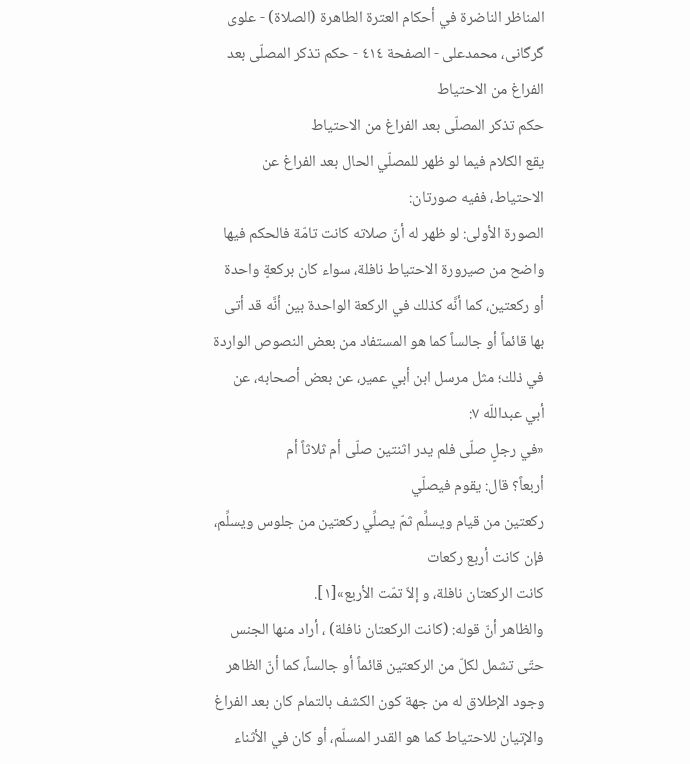المناظر الناضرة في أحکام العترة الطاهرة (الصلاة) - علوی گرگانی، محمدعلی - الصفحة ٤١٤ - حكم تذكر المصلّى بعد الفراغ من الاحتياط
حكم تذكر المصلّى بعد الفراغ من الاحتياط
يقع الكلام فيما لو ظهر للمصلّي الحال بعد الفراغ عن الاحتياط، ففيه صورتان:
الصورة الأولى: لو ظهر له أنّ صلاته كانت تامّة فالحكم فيها واضح من صيرورة الاحتياط نافلة، سواء كان بركعةٍ واحدة أو ركعتين، كما أنَّه كذلك في الركعة الواحدة بين أنَّه قد أتى بها قائماً أو جالساً كما هو المستفاد من بعض النصوص الواردة في ذلك؛ مثل مرسل ابن أبي عمير، عن بعض أصحابه، عن أبي عبداللّه ٧:
«في رجلٍ صلّى فلم يدر اثنتين صلّى أم ثلاثاً أم
أربعاً؟ قال: يقوم فيصلّي
ركعتين من قيام ويسلِّم ثمّ يصلِّي ركعتين من جلوس ويسلِّم، فإن كانت أربع ركعات
كانت الركعتان نافلة، و إلاّ تمّت الأربع»[١].
والظاهر أنّ قوله: (كانت الركعتان نافلة) ، أراد منها الجنس حتّى تشمل لكلّ من الركعتين قائماً أو جالساً، كما أنّ الظاهر وجود الإطلاق له من جهة كون الكشف بالتمام كان بعد الفراغ والإتيان للاحتياط كما هو القدر المسلّم، أو كان في الأثناء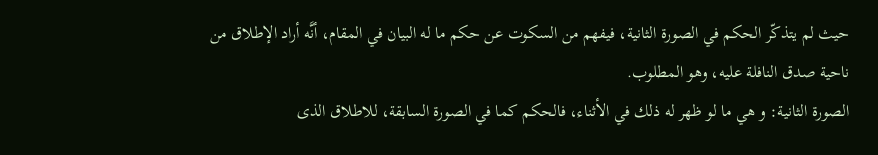حيث لم يتذكّر الحكم في الصورة الثانية، فيفهم من السكوت عن حكم ما له البيان في المقام، أنَّه أراد الإطلاق من ناحية صدق النافلة عليه، وهو المطلوب.
الصورة الثانية: و هي ما لو ظهر له ذلك في الأثناء، فالحكم كما في الصورة السابقة، للاطلاق الذى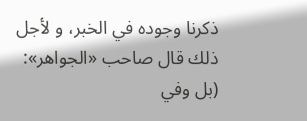ذكرنا وجوده في الخبر، و لأجل ذلك قال صاحب «الجواهر»: (بل وفي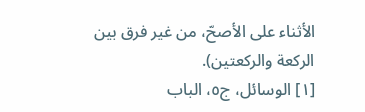الأثناء على الأصحّ، من غير فرق بين الركعة والركعتين).
[١] الوسائل، ج٥، الباب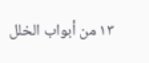١٣ من أبواب الخلل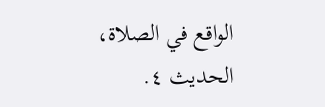الواقع في الصلاة، الحديث ٤.